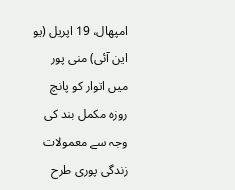امپھال، 19 اپریل (یو این آئی) منی پور میں اتوار کو پانچ روزہ مکمل بند کی وجہ سے معمولات زندگی پوری طرح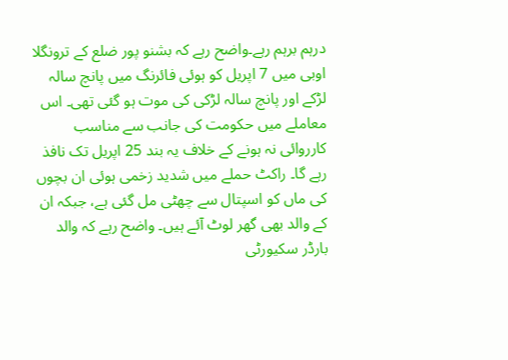درہم برہم رہے۔واضح رہے کہ بشنو پور ضلع کے ترونگلا اوبی میں 7 اپریل کو ہوئی فائرنگ میں پانچ سالہ لڑکے اور پانچ سالہ لڑکی کی موت ہو گئی تھی۔ اس معاملے میں حکومت کی جانب سے مناسب کارروائی نہ ہونے کے خلاف یہ بند 25 اپریل تک نافذ رہے گا۔ راکٹ حملے میں شدید زخمی ہوئی ان بچوں کی ماں کو اسپتال سے چھٹی مل گئی ہے، جبکہ ان کے والد بھی گھر لوٹ آئے ہیں۔ واضح رہے کہ والد بارڈر سکیورٹی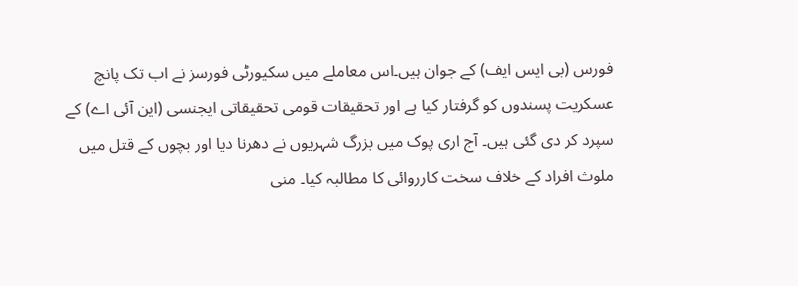فورس (بی ایس ایف) کے جوان ہیں۔اس معاملے میں سکیورٹی فورسز نے اب تک پانچ عسکریت پسندوں کو گرفتار کیا ہے اور تحقیقات قومی تحقیقاتی ایجنسی (این آئی اے) کے سپرد کر دی گئی ہیں۔ آج اری پوک میں بزرگ شہریوں نے دھرنا دیا اور بچوں کے قتل میں ملوث افراد کے خلاف سخت کارروائی کا مطالبہ کیا۔ منی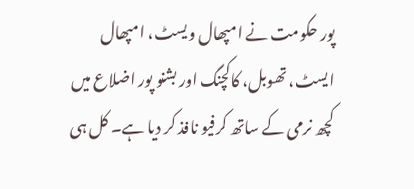پور حکومت نے امپھال ویسٹ، امپھال ایسٹ، تھوبل، کاکچنگ اور بشنو پور اضلاع میں کچھ نرمی کے ساتھ کرفیو نافذ کر دیا ہے۔ کل ہی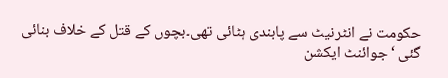حکومت نے انٹرنیٹ سے پابندی ہٹائی تھی۔بچوں کے قتل کے خلاف بنائی گئی ‘جوائنٹ ایکشن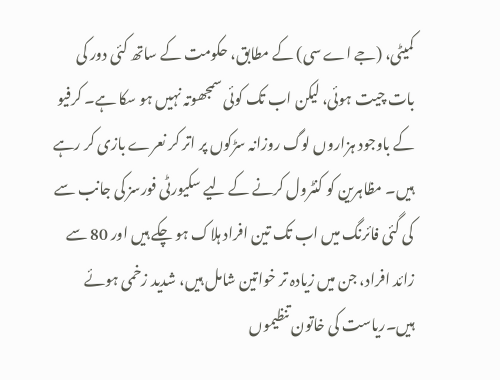کمیٹی، (جے اے سی) کے مطابق، حکومت کے ساتھ کئی دور کی بات چیت ہوئی، لیکن اب تک کوئی سمجھوتہ نہیں ہو سکا ہے۔ کرفیو کے باوجود ہزاروں لوگ روزانہ سڑکوں پر اتر کر نعرے بازی کر رہے ہیں۔ مظاہرین کو کنٹرول کرنے کے لیے سکیورٹی فورسز کی جانب سے کی گئی فائرنگ میں اب تک تین افراد ہلاک ہو چکے ہیں اور 80 سے زائد افراد، جن میں زیادہ تر خواتین شامل ہیں، شدید زخمی ہوئے ہیں۔ریاست کی خاتون تنظیموں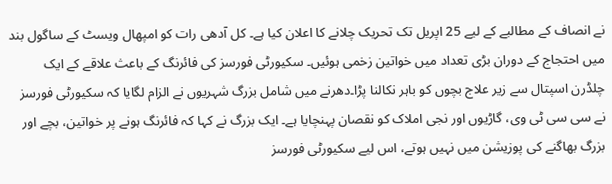نے انصاف کے مطالبے کے لیے 25 اپریل تک تحریک چلانے کا اعلان کیا ہے۔ کل آدھی رات کو امپھال ویسٹ کے ساگول بند میں احتجاج کے دوران بڑی تعداد میں خواتین زخمی ہوئیں۔ سکیورٹی فورسز کی فائرنگ کے باعث علاقے کے ایک چلڈرن اسپتال سے زیر علاج بچوں کو باہر نکالنا پڑا۔دھرنے میں شامل بزرگ شہریوں نے الزام لگایا کہ سکیورٹی فورسز نے سی سی ٹی وی، گاڑیوں اور نجی املاک کو نقصان پہنچایا ہے۔ ایک بزرگ نے کہا کہ فائرنگ ہونے پر خواتین، بچے اور بزرگ بھاگنے کی پوزیشن میں نہیں ہوتے، اس لیے سکیورٹی فورسز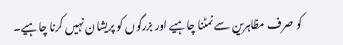کو صرف مظاہرین سے نمٹنا چاہیے اور بزرگوں کو پریشان نہیں کرنا چاہیے۔